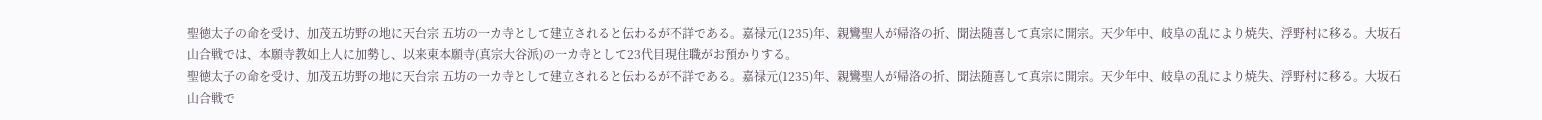聖徳太子の命を受け、加茂五坊野の地に天台宗 五坊の一カ寺として建立されると伝わるが不詳である。嘉禄元(1235)年、親鸞聖人が帰洛の折、聞法随喜して真宗に開宗。天少年中、岐阜の乱により焼失、浮野村に移る。大坂石山合戦では、本願寺教如上人に加勢し、以来東本願寺(真宗大谷派)の一カ寺として23代目現住職がお預かりする。
聖徳太子の命を受け、加茂五坊野の地に天台宗 五坊の一カ寺として建立されると伝わるが不詳である。嘉禄元(1235)年、親鸞聖人が帰洛の折、聞法随喜して真宗に開宗。天少年中、岐阜の乱により焼失、浮野村に移る。大坂石山合戦で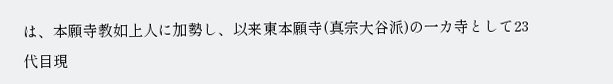は、本願寺教如上人に加勢し、以来東本願寺(真宗大谷派)の一カ寺として23代目現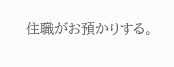住職がお預かりする。